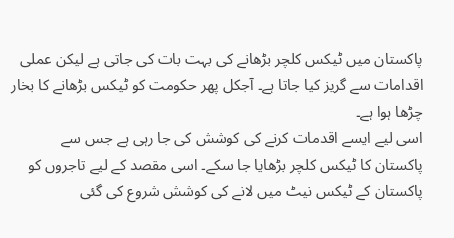پاکستان میں ٹیکس کلچر بڑھانے کی بہت بات کی جاتی ہے لیکن عملی اقدامات سے گریز کیا جاتا ہے۔ آجکل پھر حکومت کو ٹیکس بڑھانے کا بخار چڑھا ہوا ہے۔
اسی لیے ایسے اقدمات کرنے کی کوشش کی جا رہی ہے جس سے پاکستان کا ٹیکس کلچر بڑھایا جا سکے۔ اسی مقصد کے لیے تاجروں کو پاکستان کے ٹیکس نیٹ میں لانے کی کوشش شروع کی گئی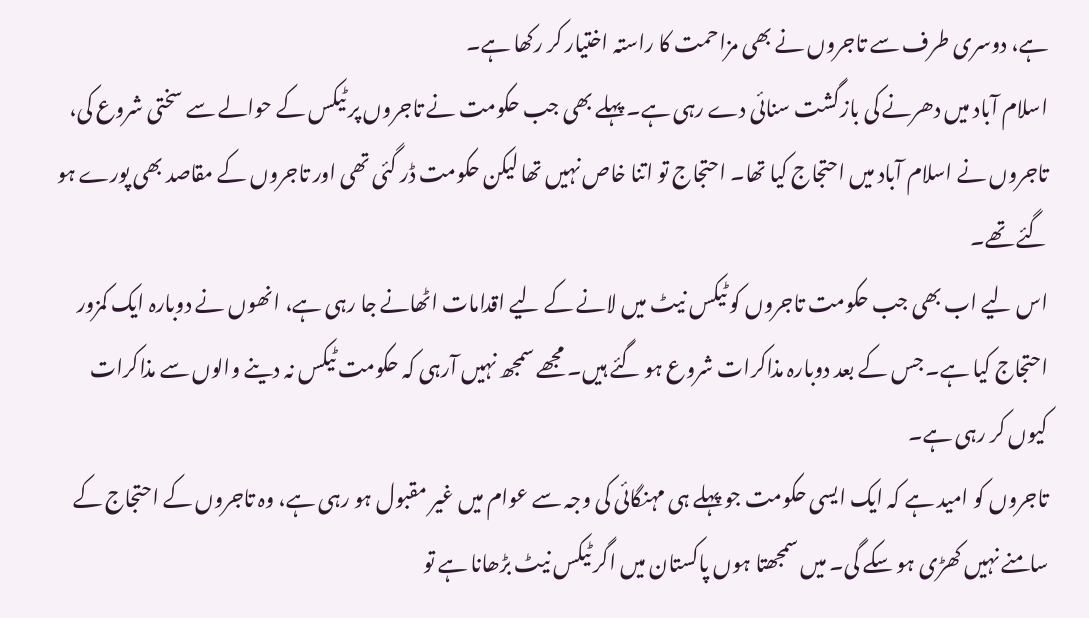ہے، دوسری طرف سے تاجروں نے بھی مزاحمت کا راستہ اختیار کر رکھا ہے۔
اسلام آباد میں دھرنے کی بازگشت سنائی دے رہی ہے۔ پہلے بھی جب حکومت نے تاجروں پر ٹیکس کے حوالے سے سختی شروع کی، تاجروں نے اسلام آباد میں احتجاج کیا تھا۔ احتجاج تو اتنا خاص نہیں تھا لیکن حکومت ڈر گئی تھی اور تاجروں کے مقاصد بھی پورے ہو گئے تھے۔
اس لیے اب بھی جب حکومت تاجروں کو ٹیکس نیٹ میں لانے کے لیے اقدامات اٹھانے جا رہی ہے، انھوں نے دوبارہ ایک کمزور احتجاج کیا ہے۔ جس کے بعد دوبارہ مذاکرات شروع ہو گئے ہیں۔ مجھے سمجھ نہیں آرہی کہ حکومت ٹیکس نہ دینے والوں سے مذاکرات کیوں کر رہی ہے۔
تاجروں کو امید ہے کہ ایک ایسی حکومت جو پہلے ہی مہنگائی کی وجہ سے عوام میں غیر مقبول ہو رہی ہے، وہ تاجروں کے احتجاج کے سامنے نہیں کھڑی ہو سکے گی۔ میں سمجھتا ہوں پاکستان میں اگر ٹیکس نیٹ بڑھانا ہے تو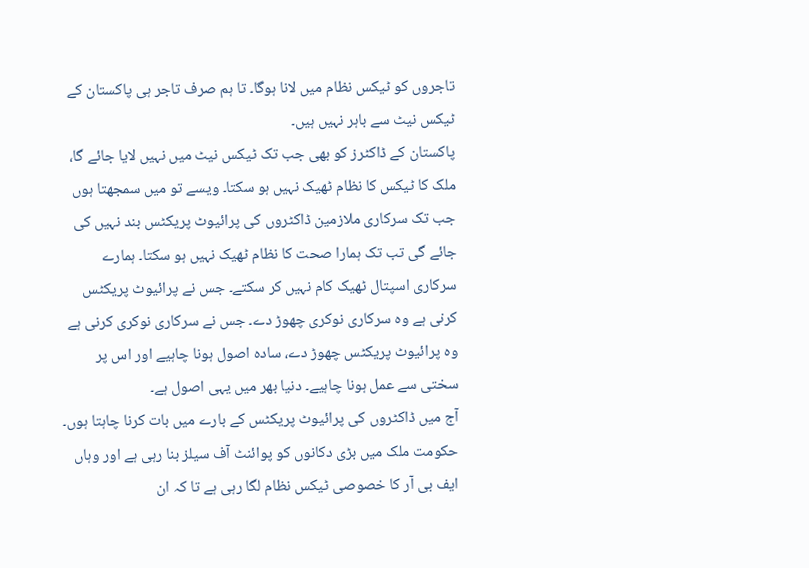تاجروں کو ٹیکس نظام میں لانا ہوگا۔ تا ہم صرف تاجر ہی پاکستان کے ٹیکس نیٹ سے باہر نہیں ہیں۔
پاکستان کے ڈاکٹرز کو بھی جب تک ٹیکس نیٹ میں نہیں لایا جائے گا، ملک کا ٹیکس کا نظام ٹھیک نہیں ہو سکتا۔ ویسے تو میں سمجھتا ہوں جب تک سرکاری ملازمین ڈاکٹروں کی پرائیوٹ پریکٹس بند نہیں کی جائے گی تب تک ہمارا صحت کا نظام ٹھیک نہیں ہو سکتا۔ ہمارے سرکاری اسپتال ٹھیک کام نہیں کر سکتے۔ جس نے پرائیوٹ پریکٹس کرنی ہے وہ سرکاری نوکری چھوڑ دے۔ جس نے سرکاری نوکری کرنی ہے وہ پرائیوٹ پریکٹس چھوڑ دے، سادہ اصول ہونا چاہیے اور اس پر سختی سے عمل ہونا چاہیے۔ دنیا بھر میں یہی اصول ہے۔
آج میں ڈاکٹروں کی پرائیوٹ پریکٹس کے بارے میں بات کرنا چاہتا ہوں۔ حکومت ملک میں بڑی دکانوں کو پوائنٹ آف سیلز بنا رہی ہے اور وہاں ایف بی آر کا خصوصی ٹیکس نظام لگا رہی ہے تا کہ ان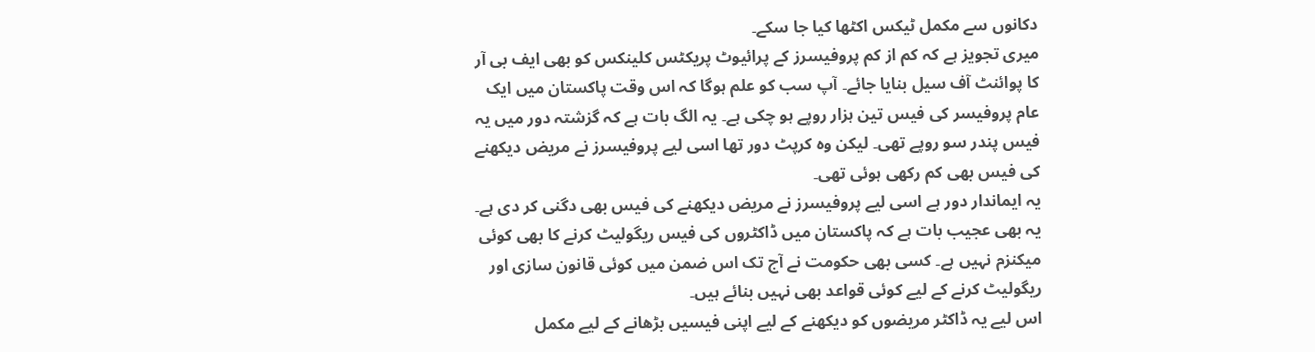دکانوں سے مکمل ٹیکس اکٹھا کیا جا سکے۔
میری تجویز ہے کہ کم از کم پروفیسرز کے پرائیوٹ پریکٹس کلینکس کو بھی ایف بی آر کا پوائنٹ آف سیل بنایا جائے۔ آپ سب کو علم ہوگا کہ اس وقت پاکستان میں ایک عام پروفیسر کی فیس تین ہزار روپے ہو چکی ہے۔ یہ الگ بات ہے کہ گزشتہ دور میں یہ فیس پندر سو روپے تھی۔ لیکن وہ کرپٹ دور تھا اسی لیے پروفیسرز نے مریض دیکھنے کی فیس بھی کم رکھی ہوئی تھی۔
یہ ایماندار دور ہے اسی لیے پروفیسرز نے مریض دیکھنے کی فیس بھی دگنی کر دی ہے۔ یہ بھی عجیب بات ہے کہ پاکستان میں ڈاکٹروں کی فیس ریگولیٹ کرنے کا بھی کوئی میکنزم نہیں ہے۔ کسی بھی حکومت نے آج تک اس ضمن میں کوئی قانون سازی اور ریگولیٹ کرنے کے لیے کوئی قواعد بھی نہیں بنائے ہیں۔
اس لیے یہ ڈاکٹر مریضوں کو دیکھنے کے لیے اپنی فیسیں بڑھانے کے لیے مکمل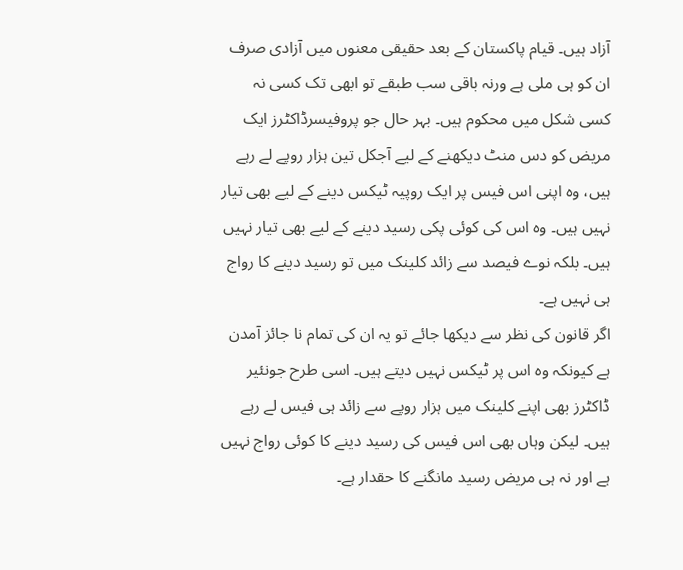آزاد ہیں۔ قیام پاکستان کے بعد حقیقی معنوں میں آزادی صرف ان کو ہی ملی ہے ورنہ باقی سب طبقے تو ابھی تک کسی نہ کسی شکل میں محکوم ہیں۔ بہر حال جو پروفیسرڈاکٹرز ایک مریض کو دس منٹ دیکھنے کے لیے آجکل تین ہزار روپے لے رہے ہیں، وہ اپنی اس فیس پر ایک روپیہ ٹیکس دینے کے لیے بھی تیار نہیں ہیں۔ وہ اس کی کوئی پکی رسید دینے کے لیے بھی تیار نہیں ہیں۔ بلکہ نوے فیصد سے زائد کلینک میں تو رسید دینے کا رواج ہی نہیں ہے۔
اگر قانون کی نظر سے دیکھا جائے تو یہ ان کی تمام نا جائز آمدن ہے کیونکہ وہ اس پر ٹیکس نہیں دیتے ہیں۔ اسی طرح جونئیر ڈاکٹرز بھی اپنے کلینک میں ہزار روپے سے زائد ہی فیس لے رہے ہیں۔ لیکن وہاں بھی اس فیس کی رسید دینے کا کوئی رواج نہیں ہے اور نہ ہی مریض رسید مانگنے کا حقدار ہے۔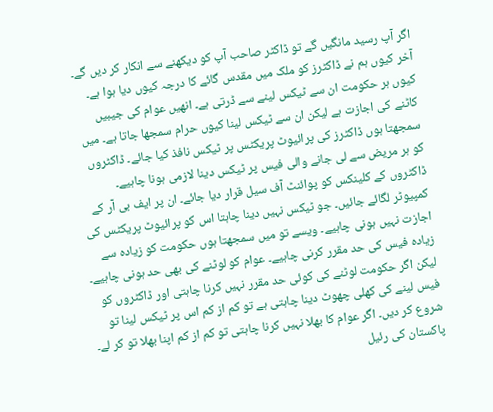اگر آپ رسید مانگیں گے تو ڈاکٹر صاحب آپ کو دیکھنے سے انکار کر دیں گے۔
آخر کیوں ہم نے ڈاکٹرز کو ملک میں مقدس گائے کا درجہ کیوں دیا ہوا ہے۔ کیوں ہر حکومت ان سے ٹیکس لینے سے ڈرتی ہے۔ انھیں عوام کی جیبیں کاٹنے کی اجازت ہے لیکن ان سے ٹیکس لینا کیوں حرام سمجھا جاتا ہے۔ میں سمجھتا ہوں ڈاکٹرز کی پرائیوٹ پریکٹس پر ٹیکس نافذ کیا جائے۔ ڈاکٹروں کو ہر مریض سے لی جانے والی فیس پر ٹیکس دینا لازمی ہونا چاہیے۔
ڈاکٹروں کے کلینکس کو پوائنٹ آف سیل قرار دیا جائے۔ ان پر ایف بی آر کے کمپیوٹر لگائے جائیں۔ جو ٹیکس نہیں دینا چاہتا اس کو پرائیوٹ پریکٹس کی اجازت نہیں ہونی چاہیے۔ ویسے تو میں سمجھتا ہوں حکومت کو زیادہ سے زیادہ فیس کی حد مقرر کرنی چاہیے۔ عوام کو لوٹنے کی بھی حد ہونی چاہیے۔ لیکن اگر حکومت لوٹنے کی کوئی حد مقرر نہیں کرنا چاہتی اور ڈاکٹروں کو فیس لینے کی کھلی چھوٹ دینا چاہتی ہے تو کم از کم اس پر ٹیکس لینا تو شروع کر دیں۔ اگر عوام کا بھلا نہیں کرنا چاہتی تو کم از کم اپنا بھلا تو کر لے۔
پاکستان کی رئیل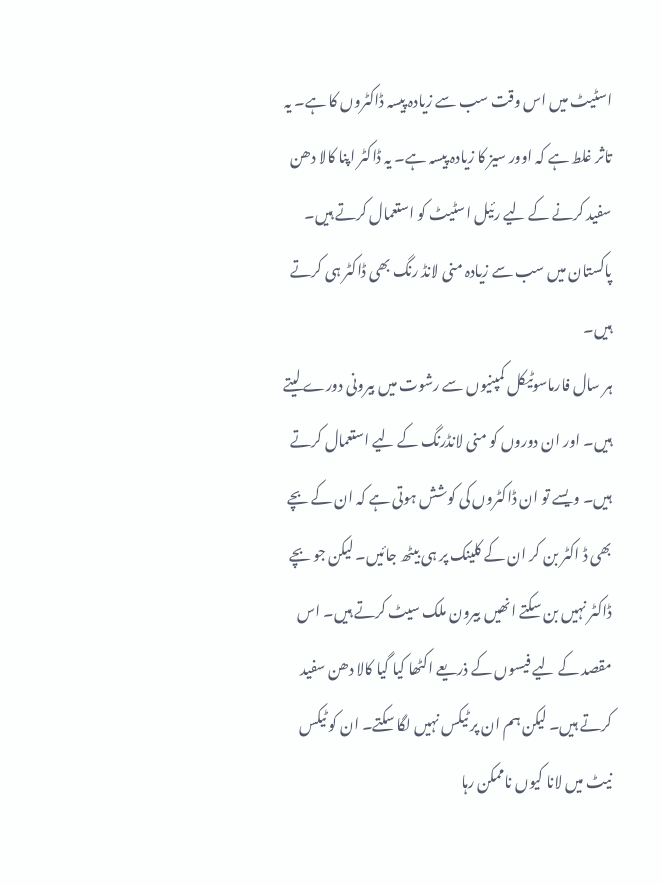اسٹیٹ میں اس وقت سب سے زیادہ پیسہ ڈاکٹروں کا ہے۔ یہ تاثر غلط ہے کہ اوور سیز کا زیادہ پیسہ ہے۔ یہ ڈاکٹر اپنا کالا دھن سفید کرنے کے لیے رئیل اسٹیٹ کو استعمال کرتے ہیں۔ پاکستان میں سب سے زیادہ منی لانڈ رنگ بھی ڈاکٹر ہی کرتے ہیں۔
ہر سال فارماسوٹیکل کمپنیوں سے رشوت میں بیرونی دورے لیتے ہیں۔ اور ان دوروں کو منی لانڈرنگ کے لیے استعمال کرتے ہیں۔ ویسے تو ان ڈاکٹروں کی کوشش ہوتی ہے کہ ان کے بچے بھی ڈ اکٹر بن کر ان کے کلینک پر ہی بیٹھ جائیں۔ لیکن جو بچے ڈاکٹر نہیں بن سکتے انھیں بیرون ملک سیٹ کرتے ہیں۔ اس مقصد کے لیے فیسوں کے ذریعے اکٹھا کیا گیا کالا دھن سفید کرتے ہیں۔ لیکن ہم ان پر ٹیکس نہیں لگا سکتے۔ ان کو ٹیکس نیٹ میں لانا کیوں ناممکن رہا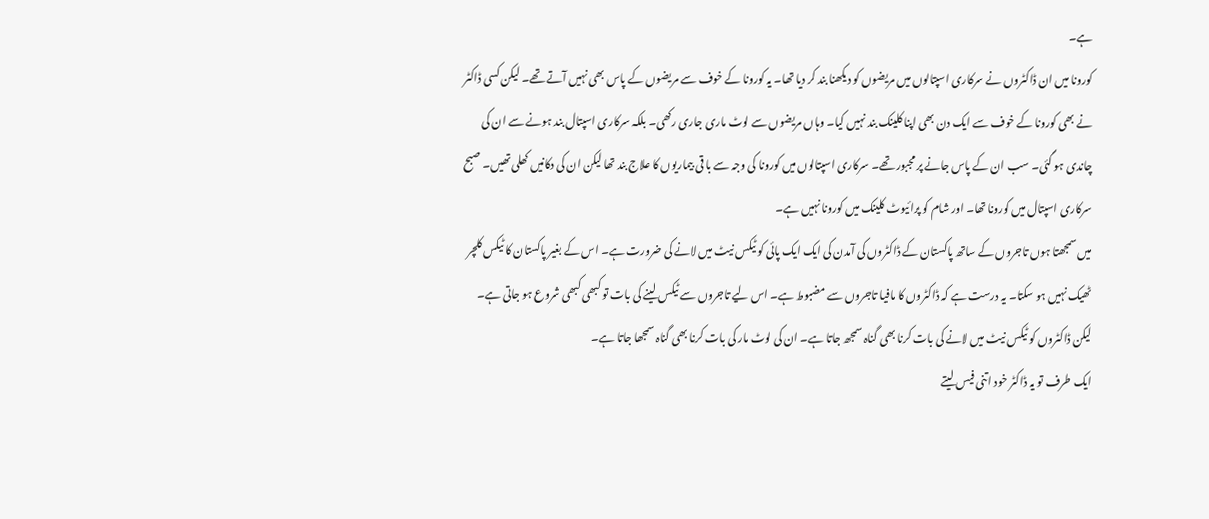ہے۔
کورونا میں ان ڈاکٹروں نے سرکاری اسپتالوں میں مریضوں کو دیکھنا بند کر دیا تھا۔ یہ کورونا کے خوف سے مریضوں کے پاس بھی نہیں آتے تھے۔ لیکن کسی ڈاکٹر نے بھی کورونا کے خوف سے ایک دن بھی اپنا کلینک بند نہیں کیا۔ وہاں مریضوں سے لوٹ ماری جاری رکھی۔ بلکہ سرکاری اسپتال بند ہونے سے ان کی چاندی ہو گئی۔ سب ان کے پاس جانے پر مجبور تھے۔ سرکاری اسپتالوں میں کورونا کی وجہ سے با قی بیماریوں کا علاج بند تھا لیکن ان کی دکانیں کھلی تھیں۔ صبح سرکاری اسپتال میں کورونا تھا۔ اور شام کو پرائیوٹ کلینک میں کورونا نہیں ہے۔
میں سمجھتا ہوں تاجروں کے ساتھ پاکستان کے ڈاکٹروں کی آمدن کی ایک ایک پائی کو ٹیکس نیٹ میں لانے کی ضرورت ہے۔ اس کے بغیر پاکستان کا ٹیکس کلچر ٹھیک نہیں ہو سکتا۔ یہ درست ہے کہ ڈاکٹروں کا مافیا تاجروں سے مضبوط ہے۔ اس لیے تاجروں سے ٹیکس لینے کی بات تو کبھی کبھی شروع ہو جاتی ہے۔ لیکن ڈاکٹروں کو ٹیکس نیٹ میں لانے کی بات کرنا بھی گناہ سمجھ جاتا ہے۔ ان کی لوٹ مار کی بات کرنا بھی گناہ سمجھا جاتا ہے۔
ایک طرف تو یہ ڈاکٹر خود اتنی فیس لیتے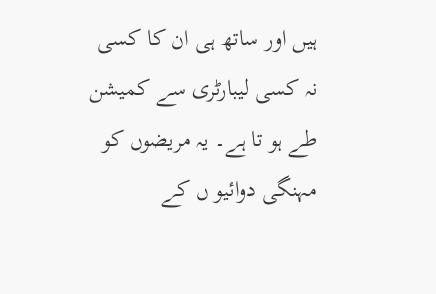ہیں اور ساتھ ہی ان کا کسی نہ کسی لیبارٹری سے کمیشن طے ہو تا ہے۔ یہ مریضوں کو مہنگی دوائیو ں کے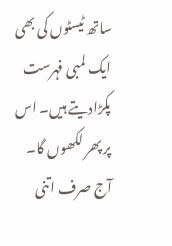ساتھ ٹیسٹوں کی بھی ایک لمبی فہرست پکڑادیتے ہیں۔ اس پر پھر لکھوں گا۔ آج صرف اتنی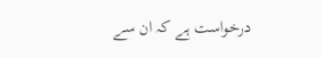درخواست ہے کہ ان سے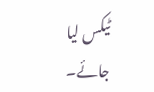ٹیکس لیا جائے۔